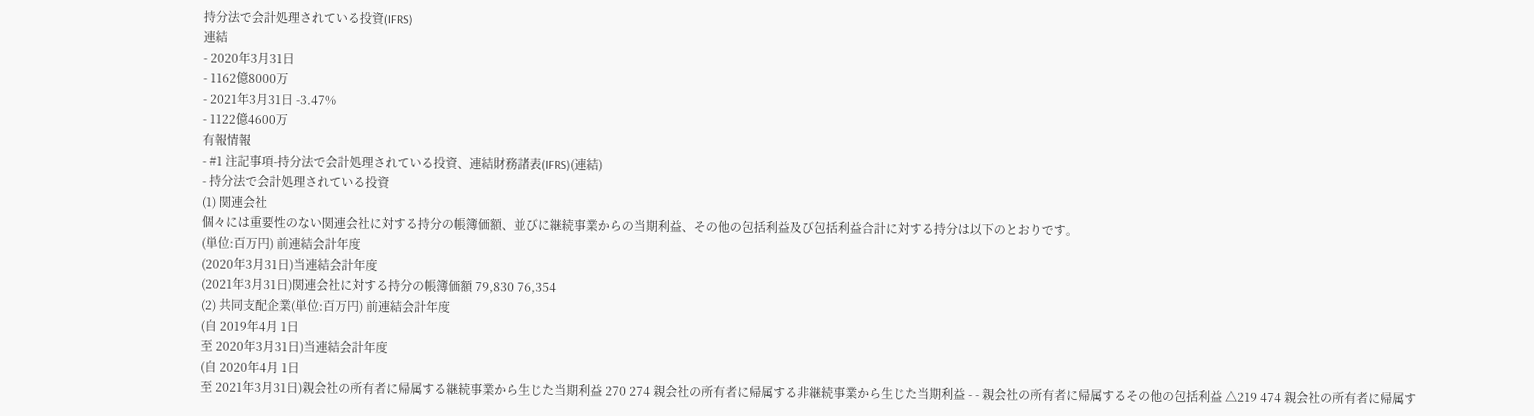持分法で会計処理されている投資(IFRS)
連結
- 2020年3月31日
- 1162億8000万
- 2021年3月31日 -3.47%
- 1122億4600万
有報情報
- #1 注記事項-持分法で会計処理されている投資、連結財務諸表(IFRS)(連結)
- 持分法で会計処理されている投資
(1) 関連会社
個々には重要性のない関連会社に対する持分の帳簿価額、並びに継続事業からの当期利益、その他の包括利益及び包括利益合計に対する持分は以下のとおりです。
(単位:百万円) 前連結会計年度
(2020年3月31日)当連結会計年度
(2021年3月31日)関連会社に対する持分の帳簿価額 79,830 76,354
(2) 共同支配企業(単位:百万円) 前連結会計年度
(自 2019年4月 1日
至 2020年3月31日)当連結会計年度
(自 2020年4月 1日
至 2021年3月31日)親会社の所有者に帰属する継続事業から生じた当期利益 270 274 親会社の所有者に帰属する非継続事業から生じた当期利益 - - 親会社の所有者に帰属するその他の包括利益 △219 474 親会社の所有者に帰属す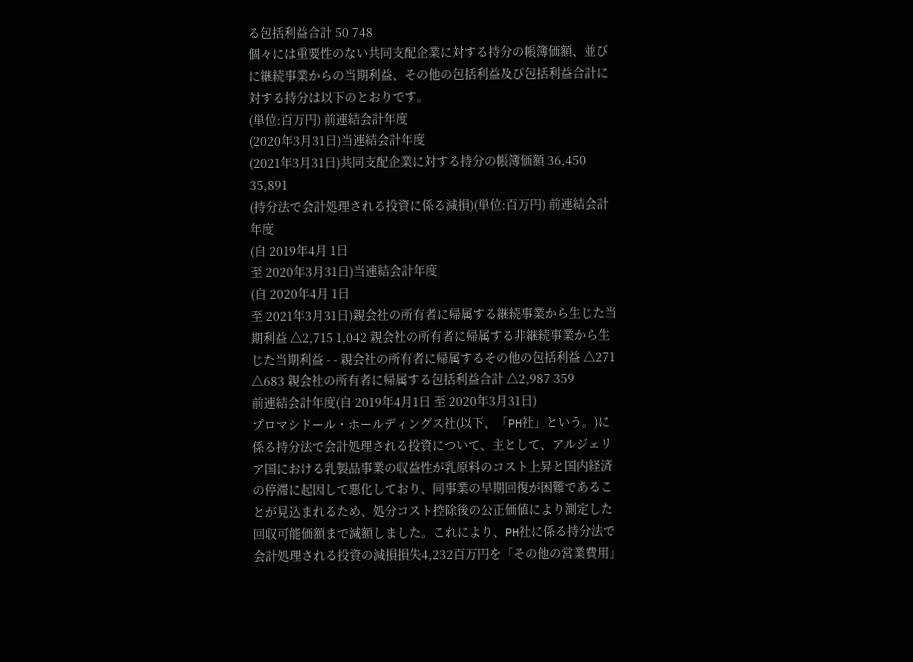る包括利益合計 50 748
個々には重要性のない共同支配企業に対する持分の帳簿価額、並びに継続事業からの当期利益、その他の包括利益及び包括利益合計に対する持分は以下のとおりです。
(単位:百万円) 前連結会計年度
(2020年3月31日)当連結会計年度
(2021年3月31日)共同支配企業に対する持分の帳簿価額 36,450 35,891
(持分法で会計処理される投資に係る減損)(単位:百万円) 前連結会計年度
(自 2019年4月 1日
至 2020年3月31日)当連結会計年度
(自 2020年4月 1日
至 2021年3月31日)親会社の所有者に帰属する継続事業から生じた当期利益 △2,715 1,042 親会社の所有者に帰属する非継続事業から生じた当期利益 - - 親会社の所有者に帰属するその他の包括利益 △271 △683 親会社の所有者に帰属する包括利益合計 △2,987 359
前連結会計年度(自 2019年4月1日 至 2020年3月31日)
プロマシドール・ホールディングス社(以下、「PH社」という。)に係る持分法で会計処理される投資について、主として、アルジェリア国における乳製品事業の収益性が乳原料のコスト上昇と国内経済の停滞に起因して悪化しており、同事業の早期回復が困難であることが見込まれるため、処分コスト控除後の公正価値により測定した回収可能価額まで減額しました。これにより、PH社に係る持分法で会計処理される投資の減損損失4,232百万円を「その他の営業費用」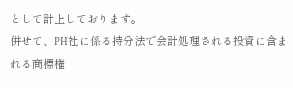として計上しております。
併せて、PH社に係る持分法で会計処理される投資に含まれる商標権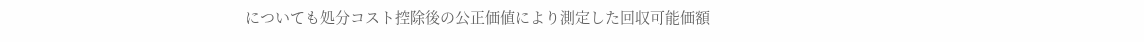についても処分コスト控除後の公正価値により測定した回収可能価額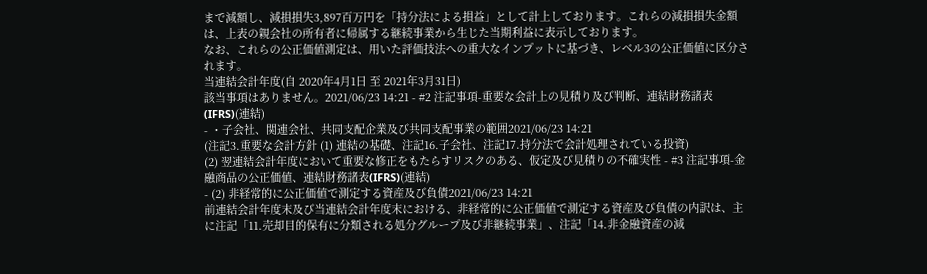まで減額し、減損損失3,897百万円を「持分法による損益」として計上しております。これらの減損損失金額は、上表の親会社の所有者に帰属する継続事業から生じた当期利益に表示しております。
なお、これらの公正価値測定は、用いた評価技法への重大なインプットに基づき、レベル3の公正価値に区分されます。
当連結会計年度(自 2020年4月1日 至 2021年3月31日)
該当事項はありません。2021/06/23 14:21 - #2 注記事項-重要な会計上の見積り及び判断、連結財務諸表(IFRS)(連結)
- ・子会社、関連会社、共同支配企業及び共同支配事業の範囲2021/06/23 14:21
(注記3.重要な会計方針 (1) 連結の基礎、注記16.子会社、注記17.持分法で会計処理されている投資)
(2) 翌連結会計年度において重要な修正をもたらすリスクのある、仮定及び見積りの不確実性 - #3 注記事項-金融商品の公正価値、連結財務諸表(IFRS)(連結)
- (2) 非経常的に公正価値で測定する資産及び負債2021/06/23 14:21
前連結会計年度末及び当連結会計年度末における、非経常的に公正価値で測定する資産及び負債の内訳は、主に注記「11.売却目的保有に分類される処分グループ及び非継続事業」、注記「14.非金融資産の減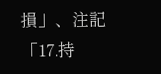損」、注記「17.持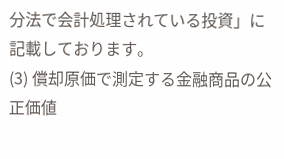分法で会計処理されている投資」に記載しております。
(3) 償却原価で測定する金融商品の公正価値